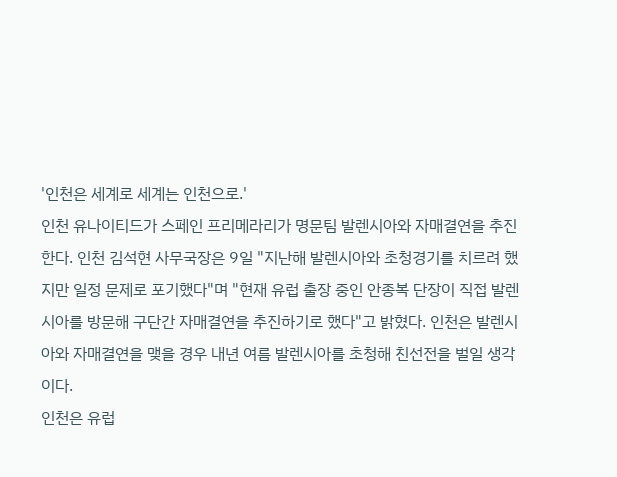'인천은 세계로 세계는 인천으로.'
인천 유나이티드가 스페인 프리메라리가 명문팀 발렌시아와 자매결연을 추진한다. 인천 김석현 사무국장은 9일 "지난해 발렌시아와 초청경기를 치르려 했지만 일정 문제로 포기했다"며 "현재 유럽 출장 중인 안종복 단장이 직접 발렌시아를 방문해 구단간 자매결연을 추진하기로 했다"고 밝혔다. 인천은 발렌시아와 자매결연을 맺을 경우 내년 여름 발렌시아를 초청해 친선전을 벌일 생각이다.
인천은 유럽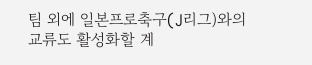팀 외에 일본프로축구(J리그)와의 교류도 활성화할 계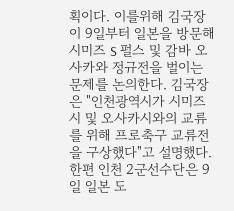획이다. 이를위해 김국장이 9일부터 일본을 방문해 시미즈 S 펄스 및 감바 오사카와 정규전을 벌이는 문제를 논의한다. 김국장은 "인천광역시가 시미즈시 및 오사카시와의 교류를 위해 프로축구 교류전을 구상했다"고 설명했다.
한편 인천 2군선수단은 9일 일본 도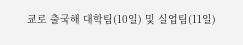쿄로 출국해 대학팀(10일) 및 실업팀(11일)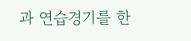과 연습경기를 한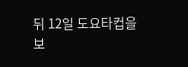뒤 12일 도요타컵을 보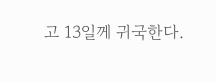고 13일께 귀국한다.